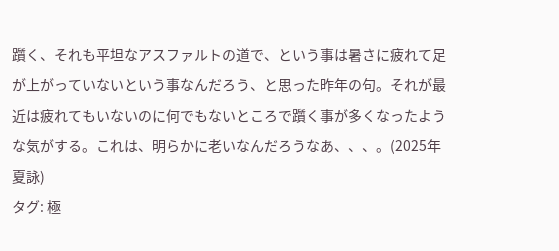躓く、それも平坦なアスファルトの道で、という事は暑さに疲れて足が上がっていないという事なんだろう、と思った昨年の句。それが最近は疲れてもいないのに何でもないところで躓く事が多くなったような気がする。これは、明らかに老いなんだろうなあ、、、。(2025年夏詠)
タグ: 極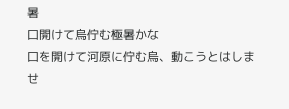暑
口開けて烏佇む極暑かな
口を開けて河原に佇む烏、動こうとはしませ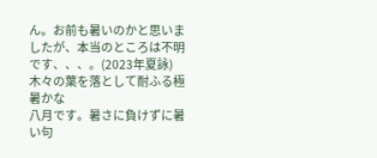ん。お前も暑いのかと思いましたが、本当のところは不明です、、、。(2023年夏詠)
木々の葉を落として耐ふる極暑かな
八月です。暑さに負けずに暑い句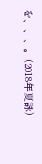を、、、。(2018年夏詠)